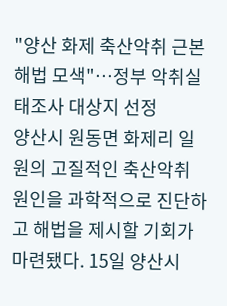"양산 화제 축산악취 근본 해법 모색"…정부 악취실태조사 대상지 선정
양산시 원동면 화제리 일원의 고질적인 축산악취 원인을 과학적으로 진단하고 해법을 제시할 기회가 마련됐다. 15일 양산시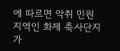에 따르면 악취 민원지역인 화제 축사단지가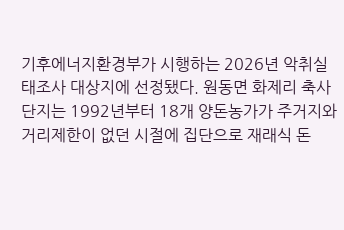기후에너지환경부가 시행하는 2026년 악취실태조사 대상지에 선정됐다. 원동면 화제리 축사단지는 1992년부터 18개 양돈농가가 주거지와 거리제한이 없던 시절에 집단으로 재래식 돈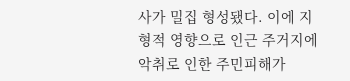사가 밀집 형성됐다. 이에 지형적 영향으로 인근 주거지에 악취로 인한 주민피해가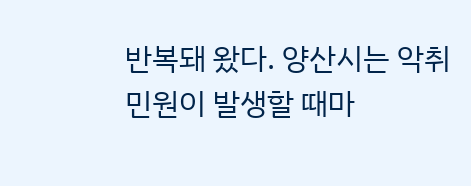반복돼 왔다. 양산시는 악취민원이 발생할 때마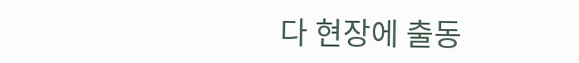다 현장에 출동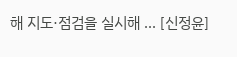해 지도·점검을 실시해 ... [신정윤]